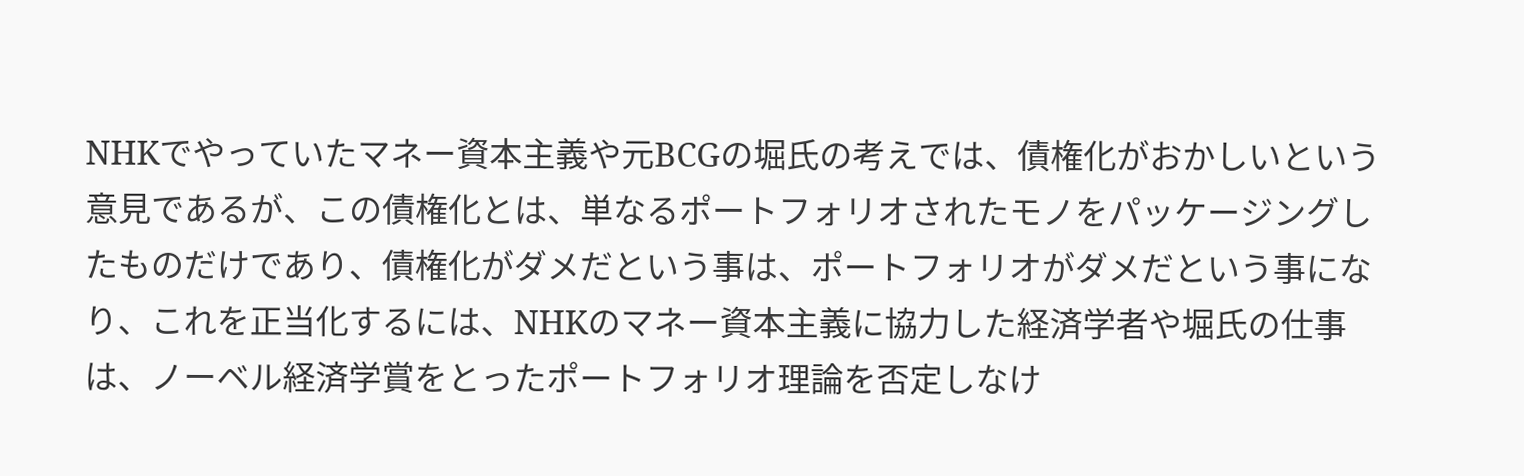NHKでやっていたマネー資本主義や元BCGの堀氏の考えでは、債権化がおかしいという意見であるが、この債権化とは、単なるポートフォリオされたモノをパッケージングしたものだけであり、債権化がダメだという事は、ポートフォリオがダメだという事になり、これを正当化するには、NHKのマネー資本主義に協力した経済学者や堀氏の仕事は、ノーベル経済学賞をとったポートフォリオ理論を否定しなけ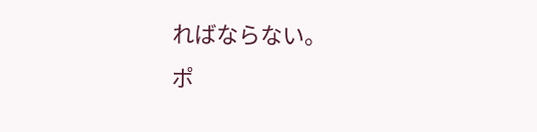ればならない。
ポ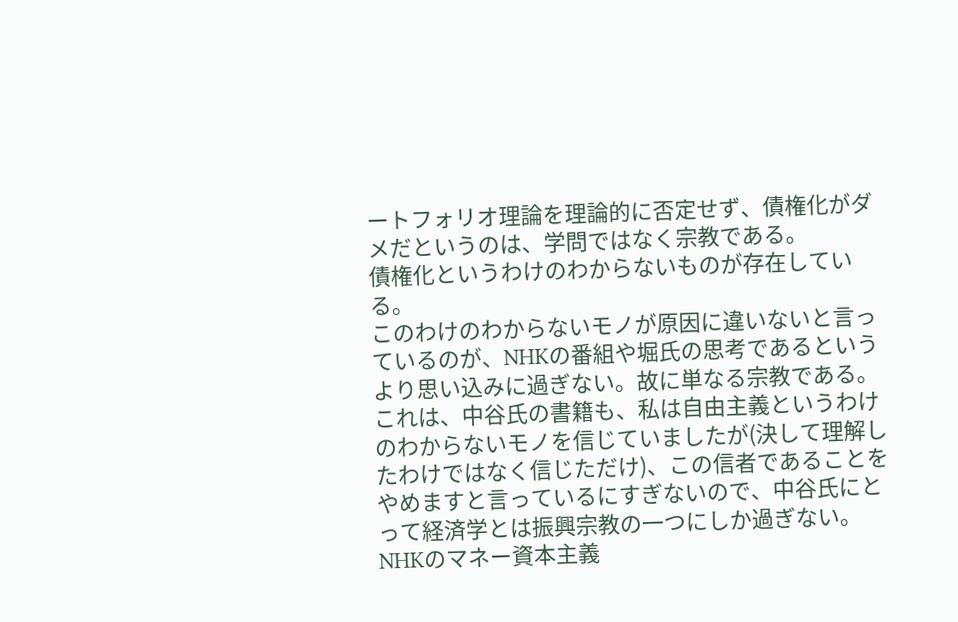ートフォリオ理論を理論的に否定せず、債権化がダメだというのは、学問ではなく宗教である。
債権化というわけのわからないものが存在している。
このわけのわからないモノが原因に違いないと言っているのが、NHKの番組や堀氏の思考であるというより思い込みに過ぎない。故に単なる宗教である。
これは、中谷氏の書籍も、私は自由主義というわけのわからないモノを信じていましたが(決して理解したわけではなく信じただけ)、この信者であることをやめますと言っているにすぎないので、中谷氏にとって経済学とは振興宗教の一つにしか過ぎない。
NHKのマネー資本主義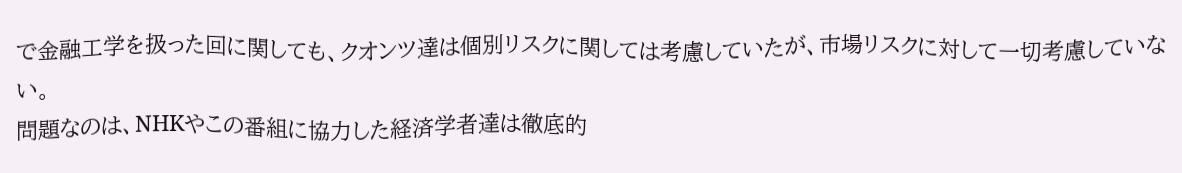で金融工学を扱った回に関しても、クオンツ達は個別リスクに関しては考慮していたが、市場リスクに対して一切考慮していない。
問題なのは、NHKやこの番組に協力した経済学者達は徹底的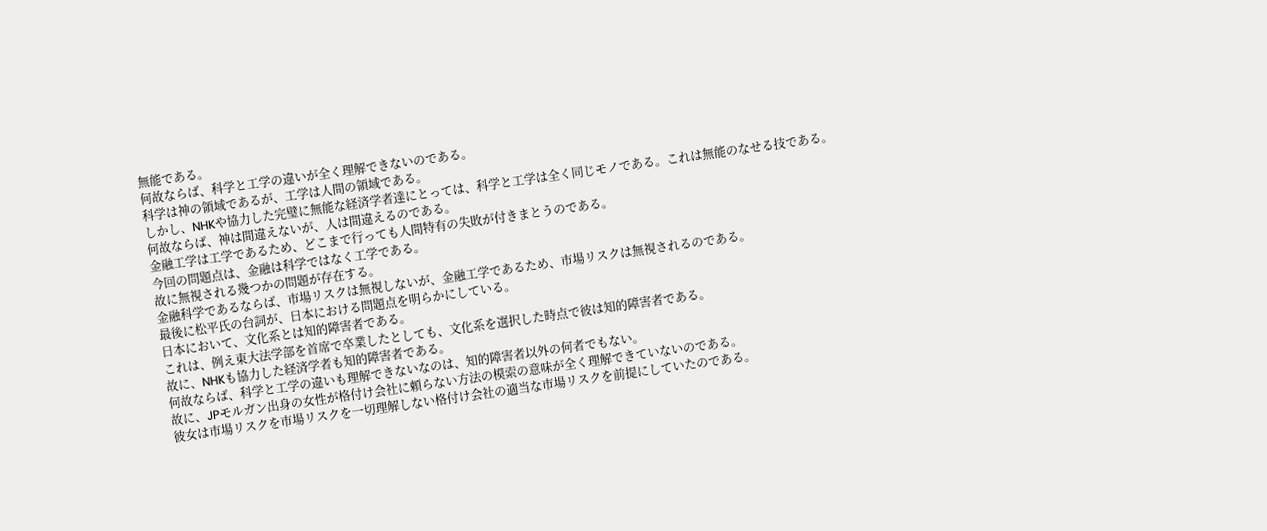無能である。
何故ならば、科学と工学の違いが全く理解できないのである。
科学は神の領域であるが、工学は人間の領域である。
しかし、NHKや協力した完璧に無能な経済学者達にとっては、科学と工学は全く同じモノである。これは無能のなせる技である。
何故ならば、神は間違えないが、人は間違えるのである。
金融工学は工学であるため、どこまで行っても人間特有の失敗が付きまとうのである。
今回の問題点は、金融は科学ではなく工学である。
故に無視される幾つかの問題が存在する。
金融科学であるならば、市場リスクは無視しないが、金融工学であるため、市場リスクは無視されるのである。
最後に松平氏の台詞が、日本における問題点を明らかにしている。
日本において、文化系とは知的障害者である。
これは、例え東大法学部を首席で卒業したとしても、文化系を選択した時点で彼は知的障害者である。
故に、NHKも協力した経済学者も知的障害者である。
何故ならば、科学と工学の違いも理解できないなのは、知的障害者以外の何者でもない。
故に、JPモルガン出身の女性が格付け会社に頼らない方法の模索の意味が全く理解できていないのである。
彼女は市場リスクを市場リスクを一切理解しない格付け会社の適当な市場リスクを前提にしていたのである。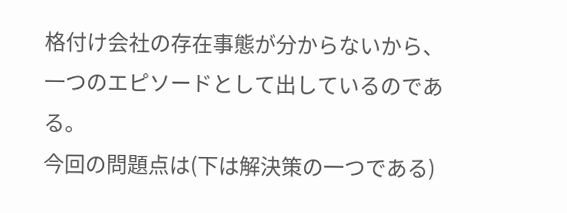格付け会社の存在事態が分からないから、一つのエピソードとして出しているのである。
今回の問題点は(下は解決策の一つである)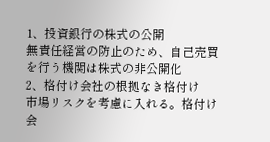1、投資銀行の株式の公開
無責任経営の防止のため、自己売買を行う機関は株式の非公開化
2、格付け会社の根拠なき格付け
市場リスクを考慮に入れる。格付け会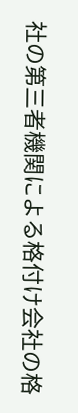社の第三者機関による格付け会社の格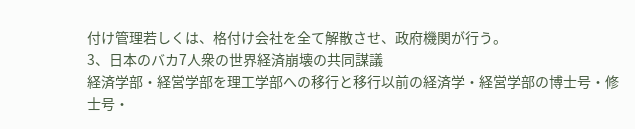付け管理若しくは、格付け会社を全て解散させ、政府機関が行う。
3、日本のバカ7人衆の世界経済崩壊の共同謀議
経済学部・経営学部を理工学部への移行と移行以前の経済学・経営学部の博士号・修士号・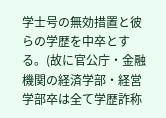学士号の無効措置と彼らの学歴を中卒とする。(故に官公庁・金融機関の経済学部・経営学部卒は全て学歴詐称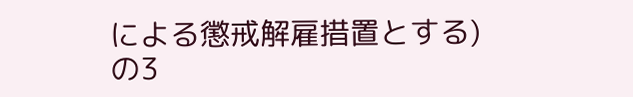による懲戒解雇措置とする)
の3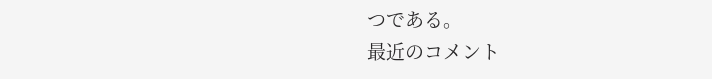つである。
最近のコメント